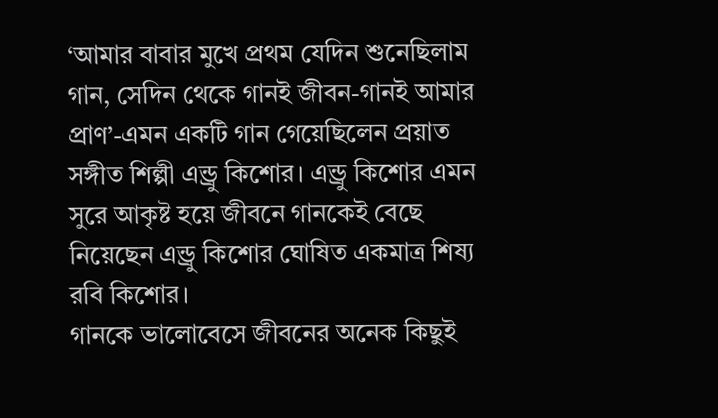‘আমার বাবার মুখে প্রথম যেদিন শুনেছিলাম গান, সেদিন থেকে গানই জীবন-গানই আমার প্রাণ’-এমন একটি গান গেয়েছিলেন প্রয়াত সঙ্গীত শিল্পী এন্ড্রু কিশোর। এন্ড্রু কিশোর এমন সুরে আকৃষ্ট হয়ে জীবনে গানকেই বেছে নিয়েছেন এন্ড্রু কিশোর ঘোষিত একমাত্র শিষ্য রবি কিশোর।
গানকে ভালোবেসে জীবনের অনেক কিছুই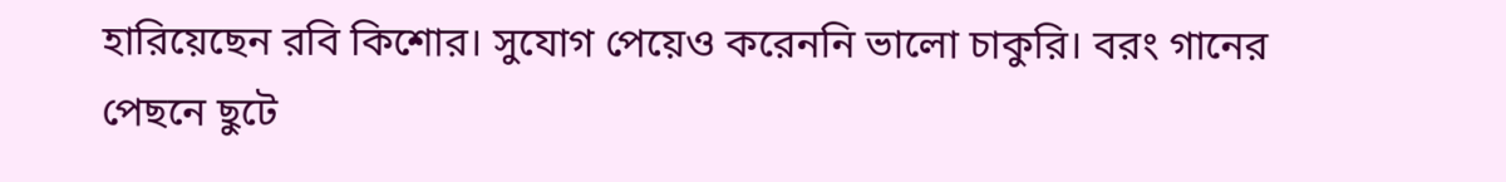হারিয়েছেন রবি কিশোর। সুযোগ পেয়েও করেননি ভালো চাকুরি। বরং গানের পেছনে ছুটে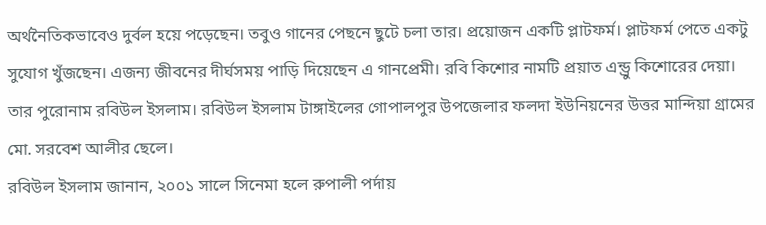অর্থনৈতিকভাবেও দুর্বল হয়ে পড়েছেন। তবুও গানের পেছনে ছুটে চলা তার। প্রয়োজন একটি প্লাটফর্ম। প্লাটফর্ম পেতে একটু সুযোগ খুঁজছেন। এজন্য জীবনের দীর্ঘসময় পাড়ি দিয়েছেন এ গানপ্রেমী। রবি কিশোর নামটি প্রয়াত এন্ড্রু কিশোরের দেয়া। তার পুরোনাম রবিউল ইসলাম। রবিউল ইসলাম টাঙ্গাইলের গোপালপুর উপজেলার ফলদা ইউনিয়নের উত্তর মান্দিয়া গ্রামের মো. সরবেশ আলীর ছেলে।
রবিউল ইসলাম জানান, ২০০১ সালে সিনেমা হলে রুপালী পর্দায়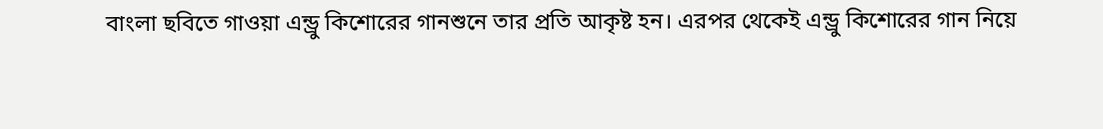বাংলা ছবিতে গাওয়া এন্ড্রু কিশোরের গানশুনে তার প্রতি আকৃষ্ট হন। এরপর থেকেই এন্ড্রু কিশোরের গান নিয়ে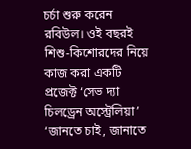চর্চা শুরু করেন রবিউল। ওই বছরই শিশু-কিশোরদের নিয়ে কাজ করা একটি প্রজেক্ট ‘সেভ দ্যা চিলড্রেন অস্ট্রেলিয়া’ ‘জানতে চাই, জানাতে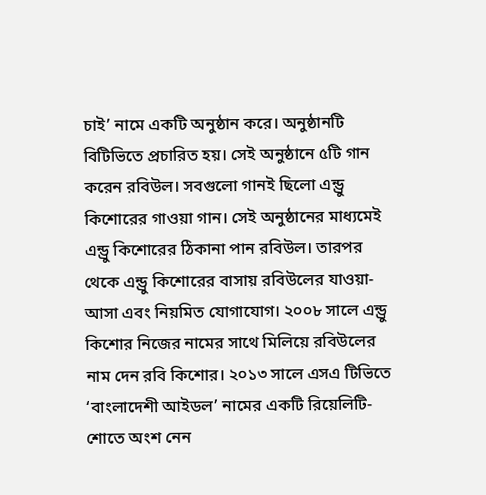চাই’ নামে একটি অনুষ্ঠান করে। অনুষ্ঠানটি বিটিভিতে প্রচারিত হয়। সেই অনুষ্ঠানে ৫টি গান করেন রবিউল। সবগুলো গানই ছিলো এন্ড্রু কিশোরের গাওয়া গান। সেই অনুষ্ঠানের মাধ্যমেই এন্ড্রু কিশোরের ঠিকানা পান রবিউল। তারপর থেকে এন্ড্রু কিশোরের বাসায় রবিউলের যাওয়া-আসা এবং নিয়মিত যোগাযোগ। ২০০৮ সালে এন্ড্রু কিশোর নিজের নামের সাথে মিলিয়ে রবিউলের নাম দেন রবি কিশোর। ২০১৩ সালে এসএ টিভিতে ‘বাংলাদেশী আইডল’ নামের একটি রিয়েলিটি-শোতে অংশ নেন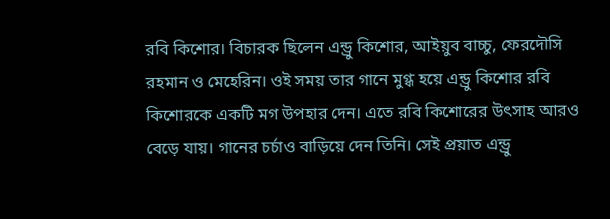রবি কিশোর। বিচারক ছিলেন এন্ড্রু কিশোর, আইয়ুব বাচ্চু, ফেরদৌসি রহমান ও মেহেরিন। ওই সময় তার গানে মুগ্ধ হয়ে এন্ড্রু কিশোর রবি কিশোরকে একটি মগ উপহার দেন। এতে রবি কিশোরের উৎসাহ আরও বেড়ে যায়। গানের চর্চাও বাড়িয়ে দেন তিনি। সেই প্রয়াত এন্ড্রু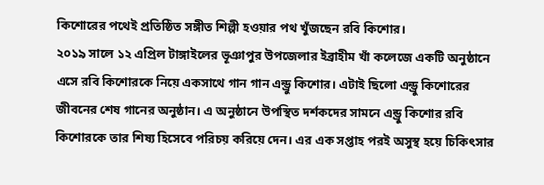কিশোরের পথেই প্রতিষ্ঠিত সঙ্গীত শিল্পী হওয়ার পথ খুঁজছেন রবি কিশোর।
২০১৯ সালে ১২ এপ্রিল টাঙ্গাইলের ভূঞাপুর উপজেলার ইব্রাহীম খাঁ কলেজে একটি অনুষ্ঠানে এসে রবি কিশোরকে নিয়ে একসাথে গান গান এন্ড্রু কিশোর। এটাই ছিলো এন্ড্রু কিশোরের জীবনের শেষ গানের অনুষ্ঠান। এ অনুষ্ঠানে উপস্থিত দর্শকদের সামনে এন্ড্রু কিশোর রবি কিশোরকে তার শিষ্য হিসেবে পরিচয় করিয়ে দেন। এর এক সপ্তাহ পরই অসুস্থ হয়ে চিকিৎসার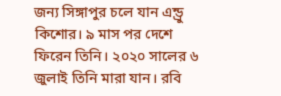জন্য সিঙ্গাপুর চলে যান এন্ড্রু কিশোর। ৯ মাস পর দেশে ফিরেন তিনি। ২০২০ সালের ৬ জুলাই তিনি মারা যান। রবি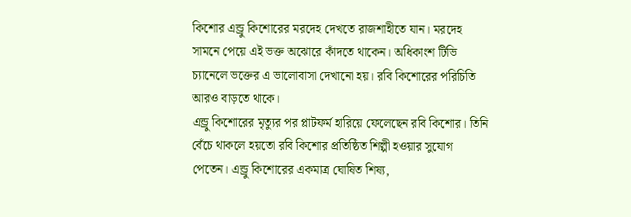কিশোর এন্ড্রু কিশোরের মরদেহ দেখতে রাজশাহীতে যান। মরদেহ সামনে পেয়ে এই ভক্ত অঝোরে কাঁদতে থাকেন। অধিকাংশ টিভি চ্যানেলে ভক্তের এ ভালোবাসা দেখানো হয়। রবি কিশোরের পরিচিতি আরও বাড়তে থাকে।
এন্ড্রু কিশোরের মৃত্যুর পর প্লাটফর্ম হারিয়ে ফেলেছেন রবি কিশোর। তিনি বেঁচে থাকলে হয়তো রবি কিশোর প্রতিষ্ঠিত শিল্পী হওয়ার সুযোগ পেতেন। এন্ড্রু কিশোরের একমাত্র ঘোষিত শিষ্য,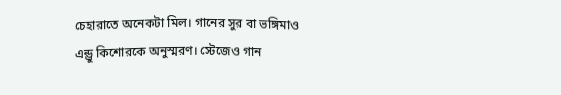চেহারাতে অনেকটা মিল। গানের সুর বা ভঙ্গিমাও এন্ড্রু কিশোরকে অনুস্মরণ। স্টেজেও গান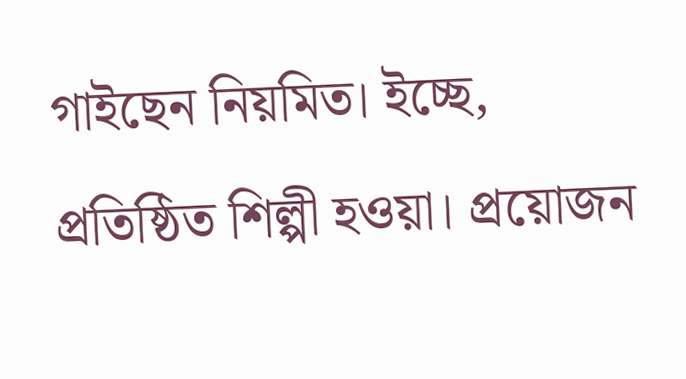গাইছেন নিয়মিত। ইচ্ছে, প্রতিষ্ঠিত শিল্পী হওয়া। প্রয়োজন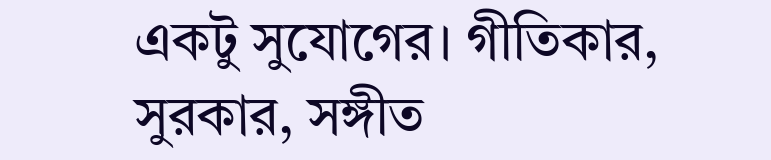একটু সুযোগের। গীতিকার, সুরকার, সঙ্গীত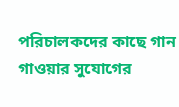পরিচালকদের কাছে গান গাওয়ার সুযোগের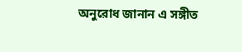অনুরোধ জানান এ সঙ্গীত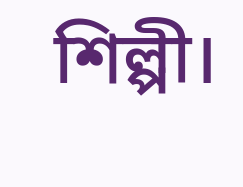শিল্পী।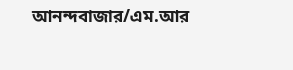আনন্দবাজার/এম.আর